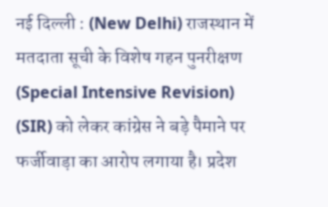नई दिल्ली : (New Delhi) राजस्थान में मतदाता सूची के विशेष गहन पुनरीक्षण (Special Intensive Revision) (SIR) को लेकर कांग्रेस ने बड़े पैमाने पर फर्जीवाड़ा का आरोप लगाया है। प्रदेश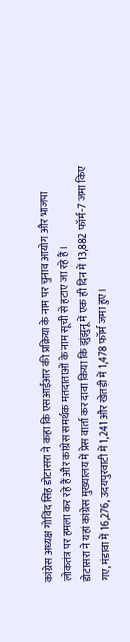कांग्रेस अध्यक्ष गोविंद सिंह डोटासरा ने कहा कि एसआईआर की प्रक्रिया के नाम पर चुनाव आयोग और भाजपा लोकतंत्र पर हमला कर रहे हैं और कांग्रेस समर्थक मतदाताओं के नाम सूची से हटाए जा रहे हैं।
डोटासरा ने यहां कांग्रेस मुख्यालय में प्रेस वार्ता कर दावा किया कि झुंझुनू में एक ही दिन में 13,882 फॉर्म-7 जमा किए गए, मंडावा में 16,276, उदयपुरवाटी में 1,241 और खेतड़ी में 1,478 फॉर्म जमा हुए।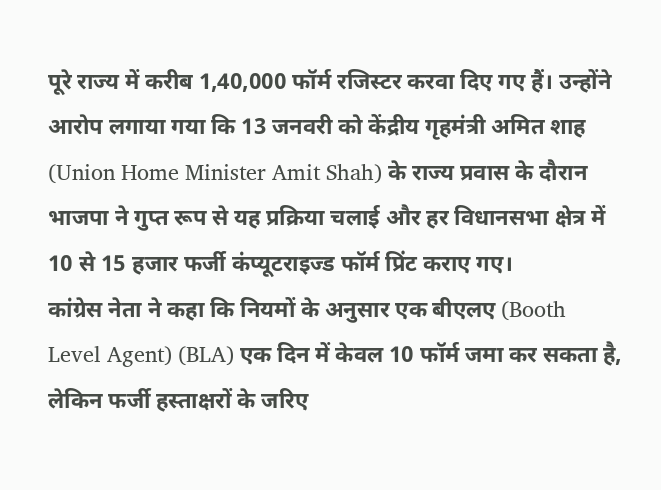पूरे राज्य में करीब 1,40,000 फॉर्म रजिस्टर करवा दिए गए हैं। उन्होंने आरोप लगाया गया कि 13 जनवरी को केंद्रीय गृहमंत्री अमित शाह (Union Home Minister Amit Shah) के राज्य प्रवास के दौरान भाजपा ने गुप्त रूप से यह प्रक्रिया चलाई और हर विधानसभा क्षेत्र में 10 से 15 हजार फर्जी कंप्यूटराइज्ड फॉर्म प्रिंट कराए गए।
कांग्रेस नेता ने कहा कि नियमों के अनुसार एक बीएलए (Booth Level Agent) (BLA) एक दिन में केवल 10 फॉर्म जमा कर सकता है, लेकिन फर्जी हस्ताक्षरों के जरिए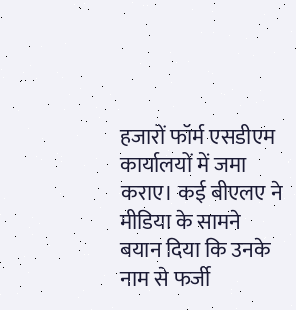हजारों फॉर्म एसडीएम कार्यालयों में जमा कराए। कई बीएलए ने मीडिया के सामने बयान दिया कि उनके नाम से फर्जी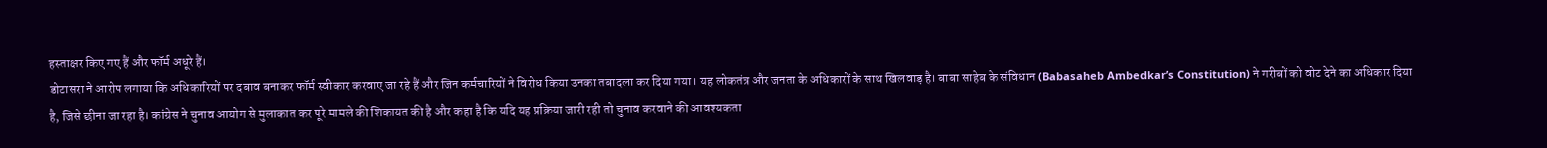हस्ताक्षर किए गए हैं और फॉर्म अधूरे हैं।
डोटासरा ने आरोप लगाया कि अधिकारियों पर दबाव बनाकर फॉर्म स्वीकार करवाए जा रहे हैं और जिन कर्मचारियों ने विरोध किया उनका तबादला कर दिया गया। यह लोकतंत्र और जनता के अधिकारों के साथ खिलवाड़ है। बाबा साहेब के संविधान (Babasaheb Ambedkar’s Constitution) ने गरीबों को वोट देने का अधिकार दिया है, जिसे छीना जा रहा है। कांग्रेस ने चुनाव आयोग से मुलाकात कर पूरे मामले की शिकायत की है और कहा है कि यदि यह प्रक्रिया जारी रही तो चुनाव करवाने की आवश्यकता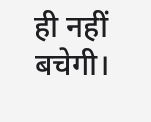ही नहीं बचेगी।